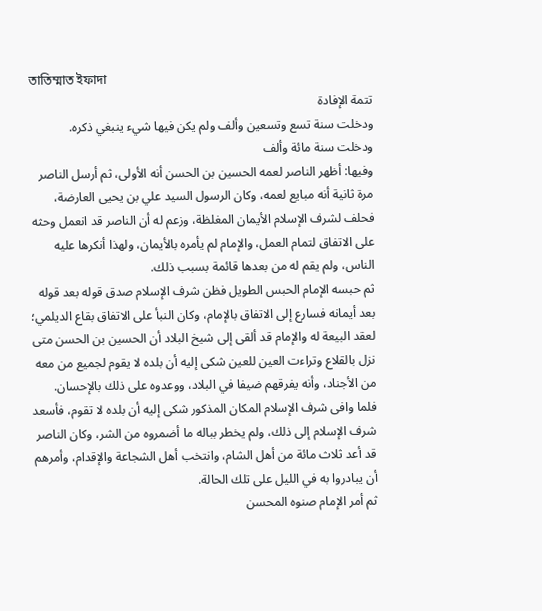তাতিম্মাত ইফাদা
تتمة الإفادة
ودخلت سنة تسع وتسعين وألف ولم يكن فيها شيء ينبغي ذكره.
ودخلت سنة مائة وألف
وفيها: أظهر الناصر لعمه الحسين بن الحسن أنه الأولى، ثم أرسل الناصر مرة ثانية أنه مبايع لعمه، وكان الرسول السيد علي بن يحيى العارضة، فحلف لشرف الإسلام الأيمان المغلظة، وزعم له أن الناصر قد انعمل وحثه على الاتفاق لتمام العمل، والإمام لم يأمره بالأيمان، ولهذا أنكرها عليه الناس، ولم يقم له من بعدها قائمة بسبب ذلك.
ثم حبسه الإمام الحبس الطويل فظن شرف الإسلام صدق قوله بعد قوله بعد أيمانه فسارع إلى الاتفاق بالإمام، وكان النبأ على الاتفاق بقاع الديلمي؛ لعقد البيعة له والإمام قد ألقى إلى شيخ البلاد أن الحسين بن الحسن متى نزل بالقلاع وتراءت العين للعين شكى إليه أن بلده لا يقوم لجميع من معه من الأجناد، وأنه يفرقهم ضيفا في البلاد، ووعدوه على ذلك بالإحسان.
فلما وافى شرف الإسلام المكان المذكور شكى إليه أن بلده لا تقوم، فأسعد شرف الإسلام إلى ذلك، ولم يخطر بباله ما أضمروه من الشر، وكان الناصر قد أعد ثلاث مائة من أهل الشام، وانتخب أهل الشجاعة والإقدام، وأمرهم أن يبادروا به في الليل على تلك الحالة.
ثم أمر الإمام صنوه المحسن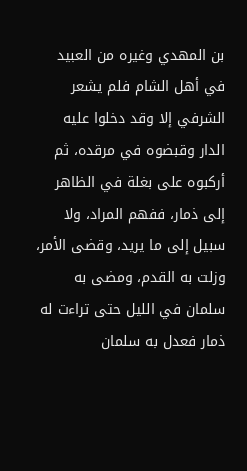بن المهدي وغيره من العبيد في أهل الشام فلم يشعر الشرفي إلا وقد دخلوا عليه الدار وقبضوه في مرقده، ثم أركبوه على بغلة في الظاهر إلى ذمار، ففهم المراد، ولا سبيل إلى ما يريد، وقضى الأمر، وزلت به القدم، ومضى به سلمان في الليل حتى تراءت له ذمار فعدل به سلمان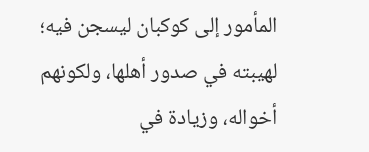المأمور إلى كوكبان ليسجن فيه؛ لهيبته في صدور أهلها، ولكونهم أخواله، وزيادة في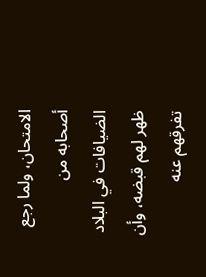الامتحان، ولما رجع أصحابه من الضيافات في البلاد ظهر لهم قبضه، وأن تفرقهم عنه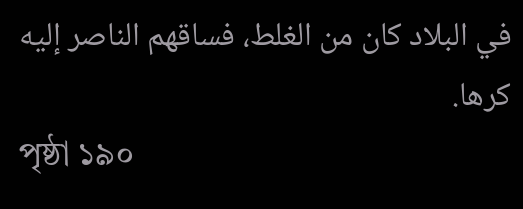في البلاد كان من الغلط، فساقهم الناصر إليه كرها.
পৃষ্ঠা ১৯০